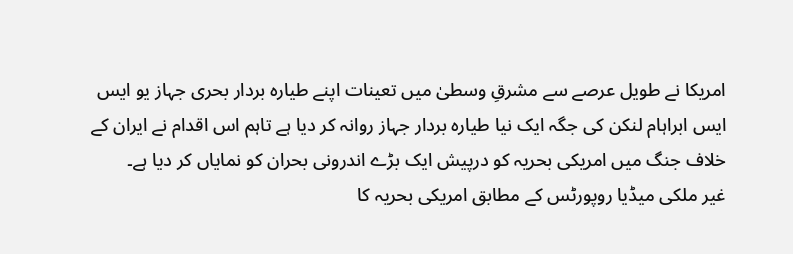امریکا نے طویل عرصے سے مشرقِ وسطیٰ میں تعینات اپنے طیارہ بردار بحری جہاز یو ایس ایس ابراہام لنکن کی جگہ ایک نیا طیارہ بردار جہاز روانہ کر دیا ہے تاہم اس اقدام نے ایران کے خلاف جنگ میں امریکی بحریہ کو درپیش ایک بڑے اندرونی بحران کو نمایاں کر دیا ہے۔
غیر ملکی میڈیا روپورٹس کے مطابق امریکی بحریہ کا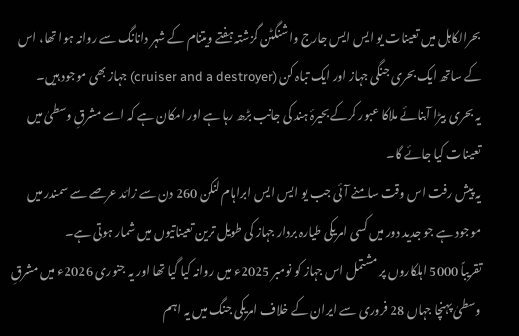بحرالکاہل میں تعینات یو ایس ایس جارج واشنگٹن گزشتہ ہفتے ویتنام کے شہر دانانگ سے روانہ ہوا تھا، اس کے ساتھ ایک بحری جنگی جہاز اور ایک تباہ کن (cruiser and a destroyer) جہاز بھی موجود ہیں۔
یہ بحری بیڑا آبنائے ملاکا عبور کرکے بحیرۂ ہند کی جانب بڑھ رہا ہے اور امکان ہے کہ اسے مشرقِ وسطیٰ میں تعینات کیا جائے گا۔
یہ پیش رفت اس وقت سامنے آئی جب یو ایس ایس ابراہام لنکن 260 دن سے زائد عرصے سے سمندر میں موجود ہے جو جدید دور میں کسی امریکی طیارہ بردار جہاز کی طویل ترین تعیناتیوں میں شمار ہوتی ہے۔
تقریباً 5000 اہلکاروں پر مشتمل اس جہاز کو نومبر 2025ء میں روانہ کیا گیا تھا اور یہ جنوری 2026ء میں مشرقِ وسطیٰ پہنچا جہاں 28 فروری سے ایران کے خلاف امریکی جنگ میں یہ اہم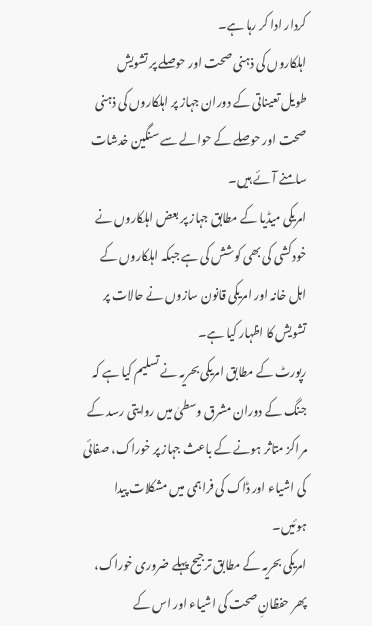کردار ادا کر رہا ہے۔
اہلکاروں کی ذہنی صحت اور حوصلے پر تشویش
طویل تعیناتی کے دوران جہاز پر اہلکاروں کی ذہنی صحت اور حوصلے کے حوالے سے سنگین خدشات سامنے آئے ہیں۔
امریکی میڈیا کے مطابق جہاز پر بعض اہلکاروں نے خودکشی کی بھی کوشش کی ہے جبکہ اہلکاروں کے اہل خانہ اور امریکی قانون سازوں نے حالات پر تشویش کا اظہار کیا ہے۔
رپورٹ کے مطابق امریکی بحریہ نے تسلیم کیا ہے کہ جنگ کے دوران مشرق وسطیٰ میں روایتی رسد کے مراکز متاثر ہونے کے باعث جہاز پر خوراک، صفائی کی اشیاء اور ڈاک کی فراہمی میں مشکلات پیدا ہوئیں۔
امریکی بحریہ کے مطابق ترجیح پہلے ضروری خوراک، پھر حفظانِ صحت کی اشیاء اور اس کے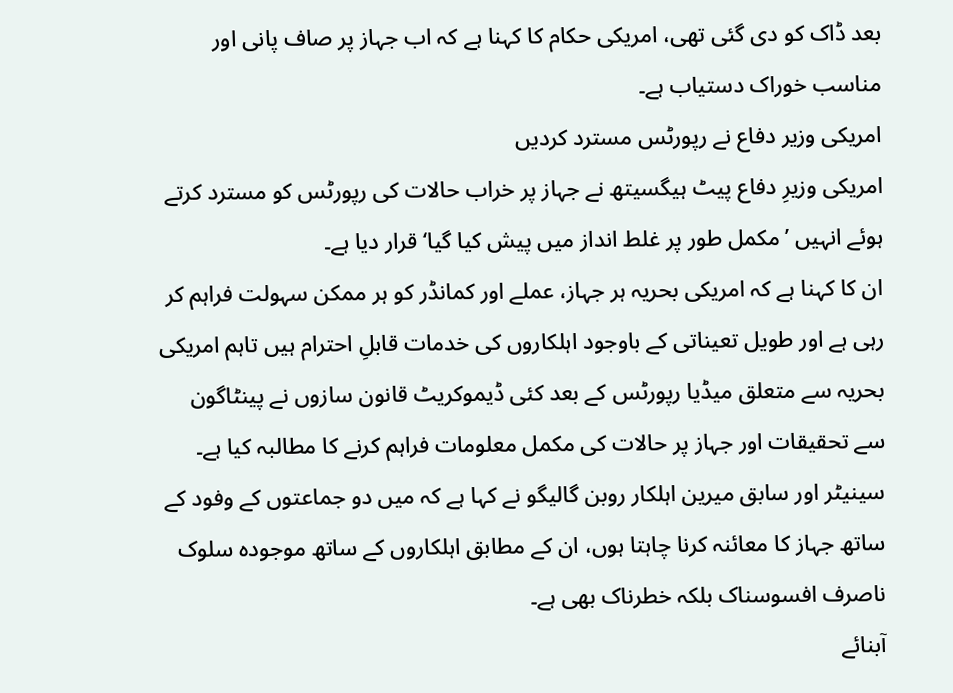بعد ڈاک کو دی گئی تھی، امریکی حکام کا کہنا ہے کہ اب جہاز پر صاف پانی اور مناسب خوراک دستیاب ہے۔
امریکی وزیر دفاع نے رپورٹس مسترد کردیں
امریکی وزیرِ دفاع پیٹ ہیگسیتھ نے جہاز پر خراب حالات کی رپورٹس کو مسترد کرتے ہوئے انہیں ’مکمل طور پر غلط انداز میں پیش کیا گیا‘ قرار دیا ہے۔
ان کا کہنا ہے کہ امریکی بحریہ ہر جہاز، عملے اور کمانڈر کو ہر ممکن سہولت فراہم کر رہی ہے اور طویل تعیناتی کے باوجود اہلکاروں کی خدمات قابلِ احترام ہیں تاہم امریکی بحریہ سے متعلق میڈیا رپورٹس کے بعد کئی ڈیموکریٹ قانون سازوں نے پینٹاگون سے تحقیقات اور جہاز پر حالات کی مکمل معلومات فراہم کرنے کا مطالبہ کیا ہے۔
سینیٹر اور سابق میرین اہلکار روبن گالیگو نے کہا ہے کہ میں دو جماعتوں کے وفود کے ساتھ جہاز کا معائنہ کرنا چاہتا ہوں، ان کے مطابق اہلکاروں کے ساتھ موجودہ سلوک ناصرف افسوسناک بلکہ خطرناک بھی ہے۔
آبنائے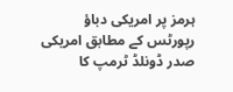ہرمز پر امریکی دباؤ
رپورٹس کے مطابق امریکی صدر ڈونلڈ ٹرمپ کا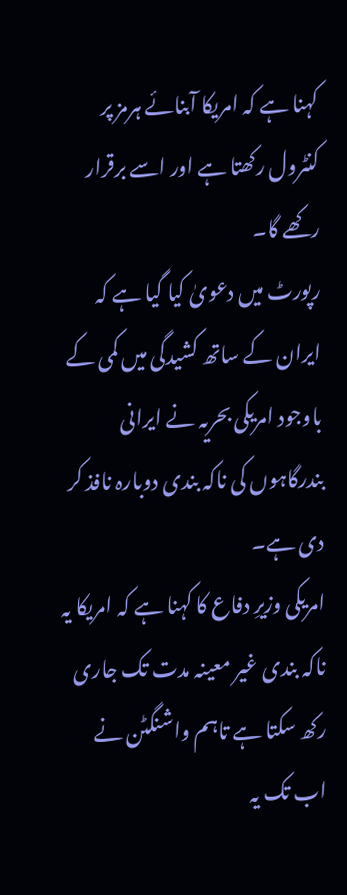کہنا ہے کہ امریکا آبنائے ہرمز پر کنٹرول رکھتا ہے اور اسے برقرار رکھے گا۔
رپورٹ میں دعویٰ کیا گیا ہے کہ ایران کے ساتھ کشیدگی میں کمی کے باوجود امریکی بحریہ نے ایرانی بندرگاہوں کی ناکہ بندی دوبارہ نافذ کر دی ہے۔
امریکی وزیرِ دفاع کا کہنا ہے کہ امریکا یہ ناکہ بندی غیر معینہ مدت تک جاری رکھ سکتا ہے تاہم واشنگٹن نے اب تک یہ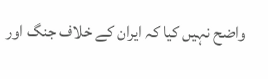واضح نہیں کیا کہ ایران کے خلاف جنگ اور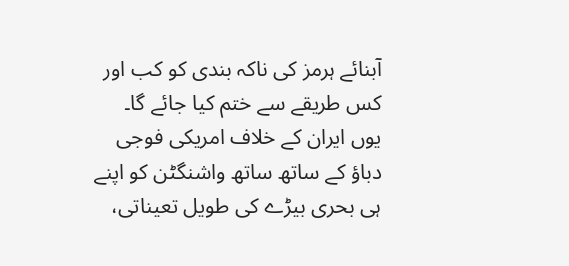آبنائے ہرمز کی ناکہ بندی کو کب اور کس طریقے سے ختم کیا جائے گا۔
یوں ایران کے خلاف امریکی فوجی دباؤ کے ساتھ ساتھ واشنگٹن کو اپنے ہی بحری بیڑے کی طویل تعیناتی،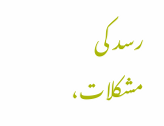رسد کی مشکلات،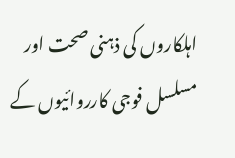اہلکاروں کی ذہنی صحت اور مسلسل فوجی کارروائیوں کے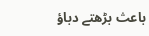باعث بڑھتے دباؤ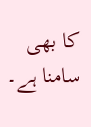کا بھی سامنا ہے۔